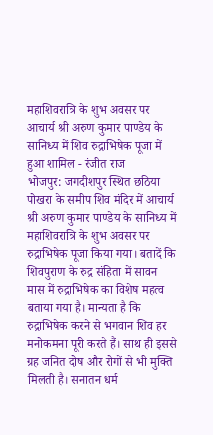महाशिवरात्रि के शुभ अवसर पर आचार्य श्री अरुण कुमार पाण्डेय के सानिध्य में शिव रुद्राभिषेक पूजा में हुआ शामिल - रंजीत राज
भोजपुर: जगदीशपुर स्थित छठिया पोखरा के समीप शिव मंदिर में आचार्य श्री अरुण कुमार पाण्डेय के सानिध्य में महाशिवरात्रि के शुभ अवसर पर रुद्राभिषेक पूजा किया गया। बतादें कि शिवपुराण के रुद्र संहिता में सावन मास में रुद्राभिषेक का विशेष महत्व बताया गया है। मान्यता है कि रुद्राभिषेक करने से भगवान शिव हर मनोकमना पूरी करते हैं। साथ ही इससे ग्रह जनित दोष और रोगों से भी मुक्ति मिलती है। सनातन धर्म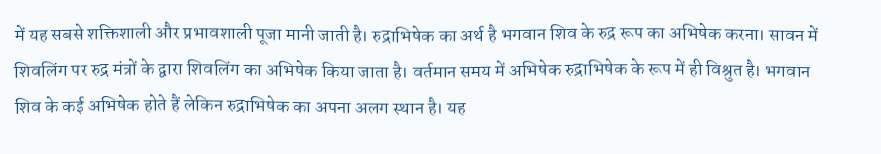में यह सबसे शक्तिशाली और प्रभावशाली पूजा मानी जाती है। रुद्राभिषेक का अर्थ है भगवान शिव के रुद्र रूप का अभिषेक करना। सावन में शिवलिंग पर रुद्र मंत्रों के द्वारा शिवलिंग का अभिषेक किया जाता है। वर्तमान समय में अभिषेक रुद्राभिषेक के रूप में ही विश्रुत है। भगवान शिव के कई अभिषेक होते हैं लेकिन रुद्राभिषेक का अपना अलग स्थान है। यह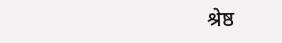श्रेष्ठ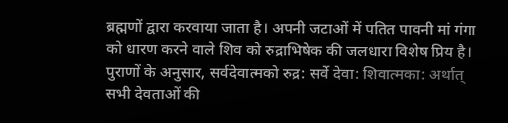ब्रह्मणों द्वारा करवाया जाता है। अपनी जटाओं में पतित पावनी मां गंगा को धारण करने वाले शिव को रुद्राभिषेक की जलधारा विशेष प्रिय है। पुराणों के अनुसार, सर्वदेवात्मको रुद्र: सर्वे देवा: शिवात्मका: अर्थात् सभी देवताओं की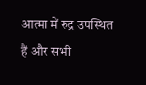आत्मा में रुद्र उपस्थित हैं और सभी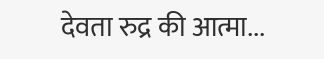देवता रुद्र की आत्मा...